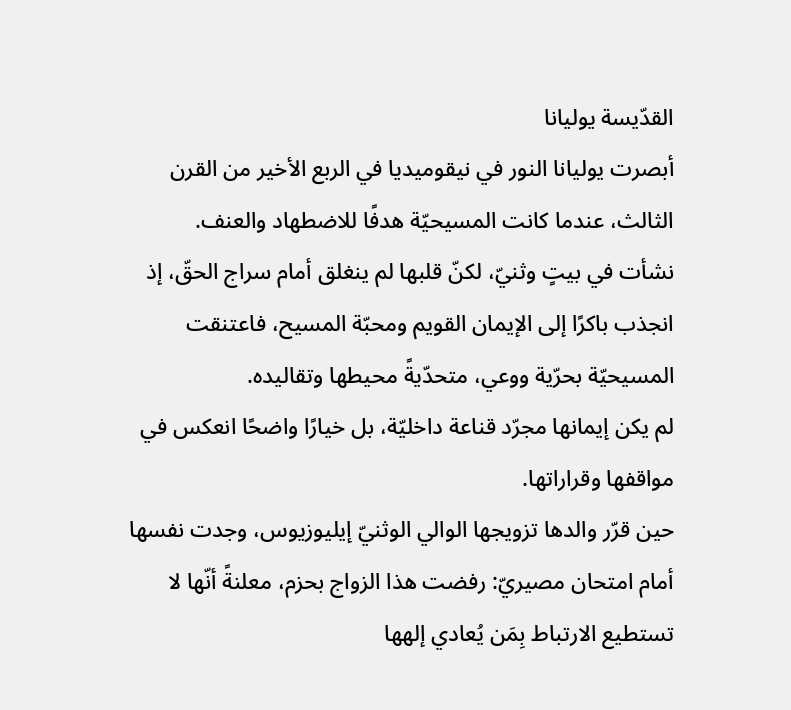القدّيسة يوليانا
أبصرت يوليانا النور في نيقوميديا في الربع الأخير من القرن الثالث، عندما كانت المسيحيّة هدفًا للاضطهاد والعنف.
نشأت في بيتٍ وثنيّ، لكنّ قلبها لم ينغلق أمام سراج الحقّ، إذ انجذب باكرًا إلى الإيمان القويم ومحبّة المسيح، فاعتنقت المسيحيّة بحرّية ووعي، متحدّيةً محيطها وتقاليده.
لم يكن إيمانها مجرّد قناعة داخليّة، بل خيارًا واضحًا انعكس في مواقفها وقراراتها.
حين قرّر والدها تزويجها الوالي الوثنيّ إيليوزيوس، وجدت نفسها أمام امتحان مصيريّ: رفضت هذا الزواج بحزم، معلنةً أنّها لا تستطيع الارتباط بِمَن يُعادي إلهها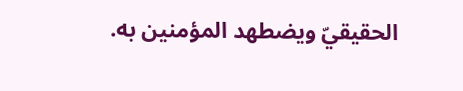الحقيقيّ ويضطهد المؤمنين به.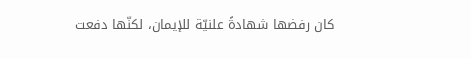كان رفضها شهادةً علنيّة للإيمان، لكنّها دفعت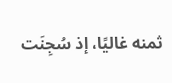ثمنه غاليًا، إذ سُجِنَت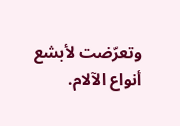وتعرّضت لأبشع أنواع الآلام.